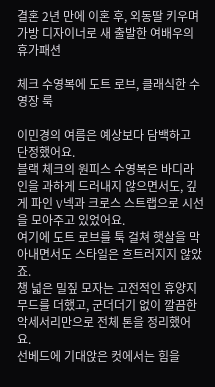결혼 2년 만에 이혼 후, 외동딸 키우며 가방 디자이너로 새 출발한 여배우의 휴가패션

체크 수영복에 도트 로브, 클래식한 수영장 룩

이민경의 여름은 예상보다 담백하고 단정했어요.
블랙 체크의 원피스 수영복은 바디라인을 과하게 드러내지 않으면서도, 깊게 파인 V넥과 크로스 스트랩으로 시선을 모아주고 있었어요.
여기에 도트 로브를 툭 걸쳐 햇살을 막아내면서도 스타일은 흐트러지지 않았죠.
챙 넓은 밀짚 모자는 고전적인 휴양지 무드를 더했고, 군더더기 없이 깔끔한 악세서리만으로 전체 톤을 정리했어요.
선베드에 기대앉은 컷에서는 힘을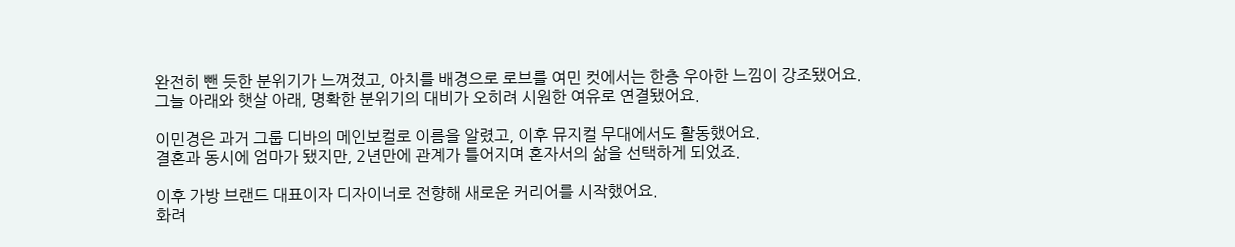완전히 뺀 듯한 분위기가 느껴졌고, 아치를 배경으로 로브를 여민 컷에서는 한층 우아한 느낌이 강조됐어요.
그늘 아래와 햇살 아래, 명확한 분위기의 대비가 오히려 시원한 여유로 연결됐어요.

이민경은 과거 그룹 디바의 메인보컬로 이름을 알렸고, 이후 뮤지컬 무대에서도 활동했어요.
결혼과 동시에 엄마가 됐지만, 2년만에 관계가 틀어지며 혼자서의 삶을 선택하게 되었죠.

이후 가방 브랜드 대표이자 디자이너로 전향해 새로운 커리어를 시작했어요.
화려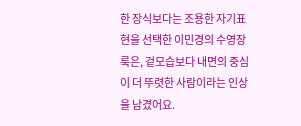한 장식보다는 조용한 자기표현을 선택한 이민경의 수영장 룩은, 겉모습보다 내면의 중심이 더 뚜렷한 사람이라는 인상을 남겼어요.